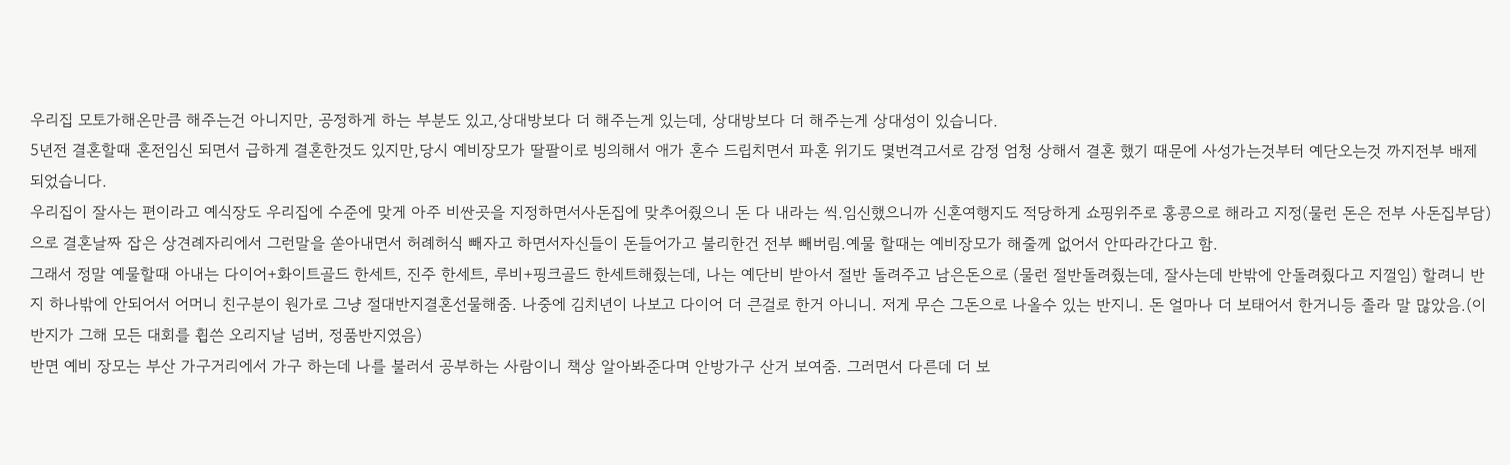우리집 모토가해온만큼 해주는건 아니지만, 공정하게 하는 부분도 있고,상대방보다 더 해주는게 있는데, 상대방보다 더 해주는게 상대성이 있습니다.
5년전 결혼할때 혼전임신 되면서 급하게 결혼한것도 있지만,당시 예비장모가 딸팔이로 빙의해서 애가 혼수 드립치면서 파혼 위기도 몇번격고서로 감정 엄청 상해서 결혼 했기 때문에 사성가는것부터 예단오는것 까지전부 배제 되었습니다.
우리집이 잘사는 편이라고 예식장도 우리집에 수준에 맞게 아주 비싼곳을 지정하면서사돈집에 맞추어줬으니 돈 다 내라는 씩.임신했으니까 신혼여행지도 적당하게 쇼핑위주로 홍콩으로 해라고 지정(물런 돈은 전부 사돈집부담)으로 결혼날짜 잡은 상견례자리에서 그런말을 쏟아내면서 허례허식 빼자고 하면서자신들이 돈들어가고 불리한건 전부 빼버림.예물 할때는 예비장모가 해줄께 없어서 안따라간다고 함.
그래서 정말 예물할때 아내는 다이어+화이트골드 한세트, 진주 한세트, 루비+핑크골드 한세트해줬는데, 나는 예단비 받아서 절반 돌려주고 남은돈으로 (물런 절반돌려줬는데, 잘사는데 반밖에 안돌려줬다고 지껄임) 할려니 반지 하나밖에 안되어서 어머니 친구분이 원가로 그냥 절대반지결혼선물해줌. 나중에 김치년이 나보고 다이어 더 큰걸로 한거 아니니. 저게 무슨 그돈으로 나올수 있는 반지니. 돈 얼마나 더 보태어서 한거니등 졸라 말 많았음.(이 반지가 그해 모든 대회를 휩쓴 오리지날 넘버, 정품반지였음)
반면 예비 장모는 부산 가구거리에서 가구 하는데 나를 불러서 공부하는 사람이니 책상 알아봐준다며 안방가구 산거 보여줌. 그러면서 다른데 더 보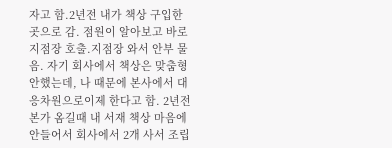자고 함.2년전 내가 책상 구입한곳으로 감. 점원이 알아보고 바로 지점장 호출.지점장 와서 안부 물음. 자기 회사에서 책상은 맞춤형 안했는데, 나 때문에 본사에서 대응차원으로이제 한다고 함. 2년전 본가 옴길때 내 서재 책상 마음에 안들어서 회사에서 2개 사서 조립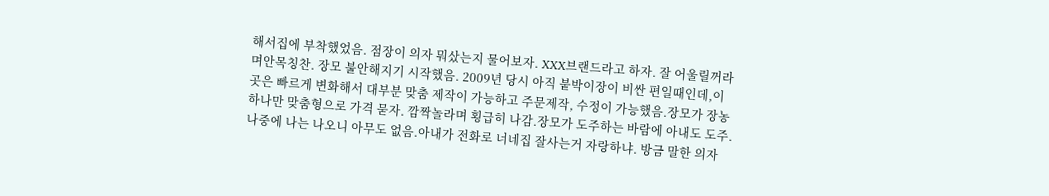해서집에 부착했었음. 점장이 의자 뭐샀는지 물어보자. XXX브랜드라고 하자. 잘 어울릴꺼라며안목칭찬. 장모 불안해지기 시작했음. 2009년 당시 아직 붙박이장이 비싼 편일때인데,이곳은 빠르게 변화해서 대부분 맞춤 제작이 가능하고 주문제작, 수정이 가능했음.장모가 장농하나만 맞춤형으로 가격 묻자. 깜짝놀라며 횡급히 나감.장모가 도주하는 바람에 아내도 도주. 나중에 나는 나오니 아무도 없음.아내가 전화로 너네집 잘사는거 자랑하냐. 방금 말한 의자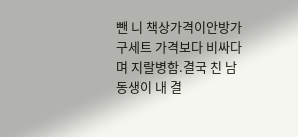뺀 니 책상가격이안방가구세트 가격보다 비싸다며 지랄병함.결국 친 남동생이 내 결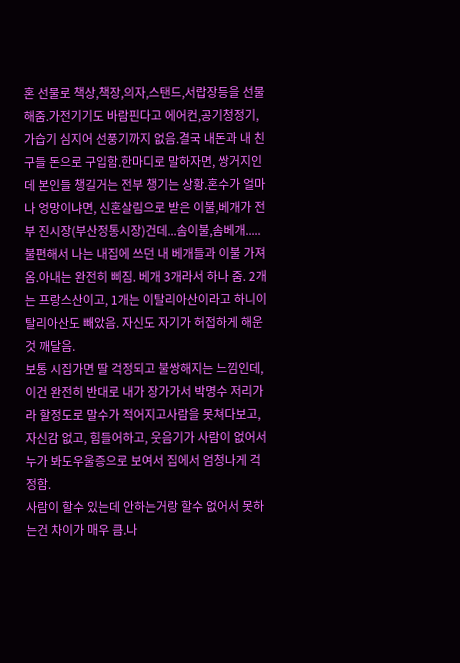혼 선물로 책상,책장,의자,스탠드,서랍장등을 선물해줌.가전기기도 바람핀다고 에어컨,공기청정기,가습기 심지어 선풍기까지 없음.결국 내돈과 내 친구들 돈으로 구입함.한마디로 말하자면, 쌍거지인데 본인들 챙길거는 전부 챙기는 상황.혼수가 얼마나 엉망이냐면, 신혼살림으로 받은 이불,베개가 전부 진시장(부산정통시장)건데...솜이불,솜베개..... 불편해서 나는 내집에 쓰던 내 베개들과 이불 가져옴.아내는 완전히 삐짐. 베개 3개라서 하나 줌. 2개는 프랑스산이고, 1개는 이탈리아산이라고 하니이탈리아산도 빼았음. 자신도 자기가 허접하게 해운것 깨달음.
보통 시집가면 딸 걱정되고 불쌍해지는 느낌인데,이건 완전히 반대로 내가 장가가서 박명수 저리가라 할정도로 말수가 적어지고사람을 못쳐다보고, 자신감 없고, 힘들어하고, 웃음기가 사람이 없어서 누가 봐도우울증으로 보여서 집에서 엄청나게 걱정함.
사람이 할수 있는데 안하는거랑 할수 없어서 못하는건 차이가 매우 큼.나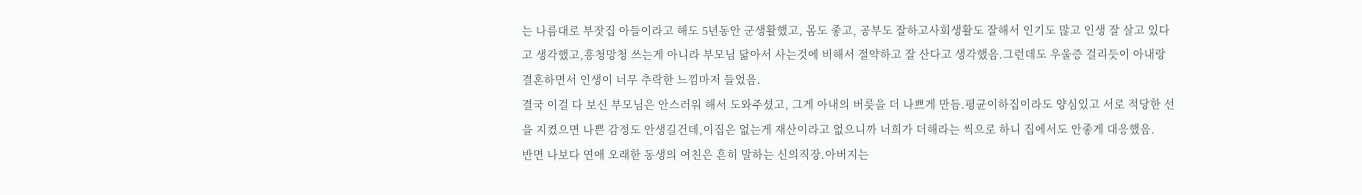는 나름대로 부잣집 아들이라고 해도 5년동안 군생활했고, 몸도 좋고, 공부도 잘하고사회생활도 잘해서 인기도 많고 인생 잘 살고 있다고 생각했고,흥청망청 쓰는게 아니라 부모님 닮아서 사는것에 비해서 절약하고 잘 산다고 생각했음.그런데도 우울증 걸리듯이 아내랑 결혼하면서 인생이 너무 추락한 느낌마저 들었음.
결국 이걸 다 보신 부모님은 안스러워 해서 도와주셨고, 그게 아내의 버릇을 더 나쁘게 만듬.평균이하집이라도 양심있고 서로 적당한 선을 지켰으면 나쁜 감정도 안생길건데,이집은 없는게 재산이라고 없으니까 너희가 더해라는 씩으로 하니 집에서도 안좋게 대응했음.
반면 나보다 연애 오래한 동생의 여친은 흔히 말하는 신의직장.아버지는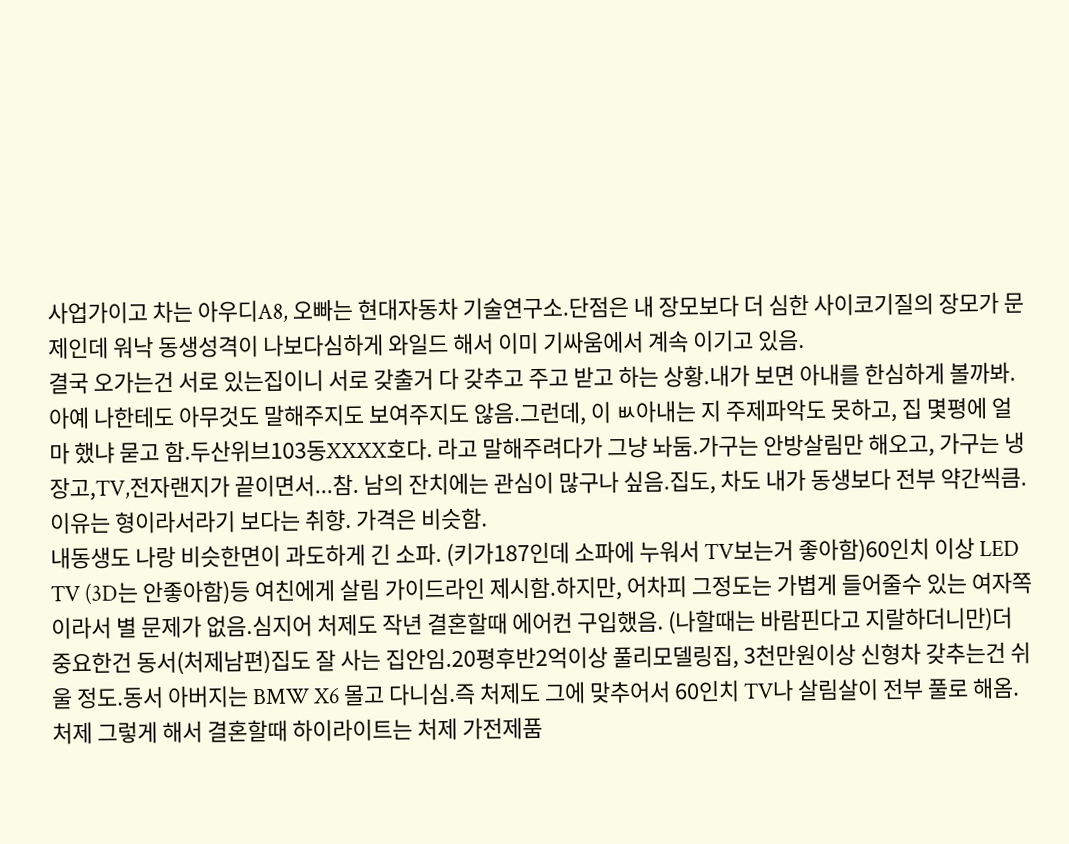사업가이고 차는 아우디A8, 오빠는 현대자동차 기술연구소.단점은 내 장모보다 더 심한 사이코기질의 장모가 문제인데 워낙 동생성격이 나보다심하게 와일드 해서 이미 기싸움에서 계속 이기고 있음.
결국 오가는건 서로 있는집이니 서로 갖출거 다 갖추고 주고 받고 하는 상황.내가 보면 아내를 한심하게 볼까봐. 아예 나한테도 아무것도 말해주지도 보여주지도 않음.그런데, 이 ㅄ아내는 지 주제파악도 못하고, 집 몇평에 얼마 했냐 묻고 함.두산위브103동XXXX호다. 라고 말해주려다가 그냥 놔둠.가구는 안방살림만 해오고, 가구는 냉장고,TV,전자랜지가 끝이면서...참. 남의 잔치에는 관심이 많구나 싶음.집도, 차도 내가 동생보다 전부 약간씩큼. 이유는 형이라서라기 보다는 취향. 가격은 비슷함.
내동생도 나랑 비슷한면이 과도하게 긴 소파. (키가187인데 소파에 누워서 TV보는거 좋아함)60인치 이상 LED TV (3D는 안좋아함)등 여친에게 살림 가이드라인 제시함.하지만, 어차피 그정도는 가볍게 들어줄수 있는 여자쪽이라서 별 문제가 없음.심지어 처제도 작년 결혼할때 에어컨 구입했음. (나할때는 바람핀다고 지랄하더니만)더 중요한건 동서(처제남편)집도 잘 사는 집안임.20평후반2억이상 풀리모델링집, 3천만원이상 신형차 갖추는건 쉬울 정도.동서 아버지는 BMW X6 몰고 다니심.즉 처제도 그에 맞추어서 60인치 TV나 살림살이 전부 풀로 해옴.처제 그렇게 해서 결혼할때 하이라이트는 처제 가전제품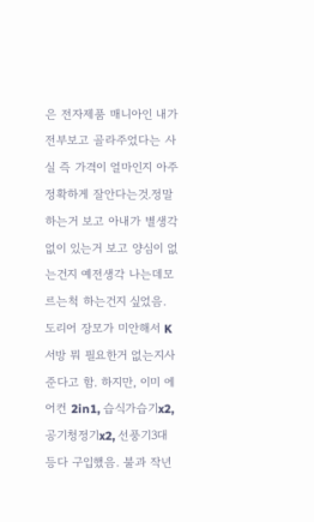은 전자제품 매니아인 내가 전부보고 골라주었다는 사실 즉 가격이 얼마인지 아주 정확하게 잘안다는것.정말 하는거 보고 아내가 별생각 없이 있는거 보고 양심이 없는건지 예전생각 나는데모르는척 하는건지 싶었음. 도리어 장모가 미안해서 K서방 뭐 필요한거 없는지사준다고 함. 하지만, 이미 에어컨 2in1, 습식가습기x2, 공기청정기x2, 선풍기3대등다 구입했음. 불과 작년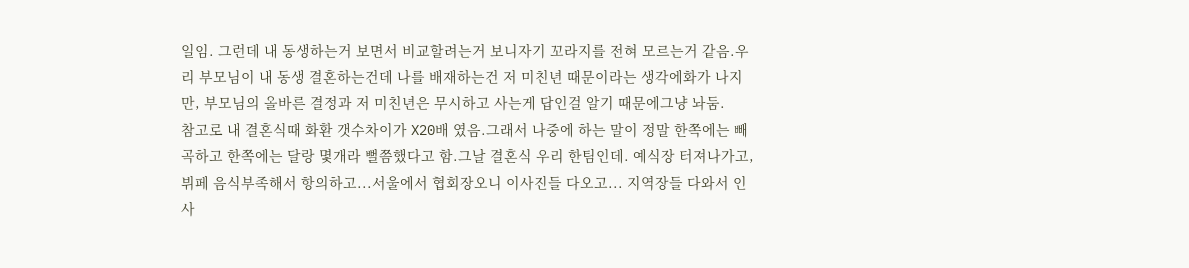일임. 그런데 내 동생하는거 보면서 비교할려는거 보니자기 꼬라지를 전혀 모르는거 같음.우리 부모님이 내 동생 결혼하는건데 나를 배재하는건 저 미친년 때문이라는 생각에화가 나지만, 부모님의 올바른 결정과 저 미친년은 무시하고 사는게 답인걸 알기 때문에그냥 놔둠.
참고로 내 결혼식때 화환 갯수차이가 X20배 였음.그래서 나중에 하는 말이 정말 한쪽에는 빼곡하고 한쪽에는 달랑 몇개라 뻘쯤했다고 함.그날 결혼식 우리 한팀인데. 예식장 터져나가고, 뷔페 음식부족해서 항의하고...서울에서 협회장오니 이사진들 다오고... 지역장들 다와서 인사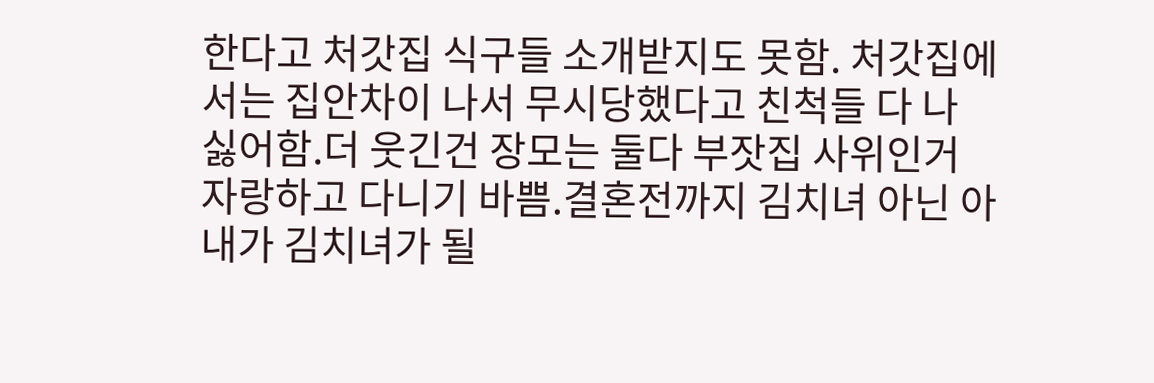한다고 처갓집 식구들 소개받지도 못함. 처갓집에서는 집안차이 나서 무시당했다고 친척들 다 나 싫어함.더 웃긴건 장모는 둘다 부잣집 사위인거 자랑하고 다니기 바쁨.결혼전까지 김치녀 아닌 아내가 김치녀가 될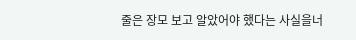줄은 장모 보고 알았어야 했다는 사실을너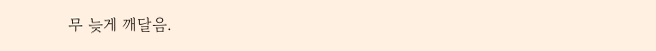무 늦게 깨달음.